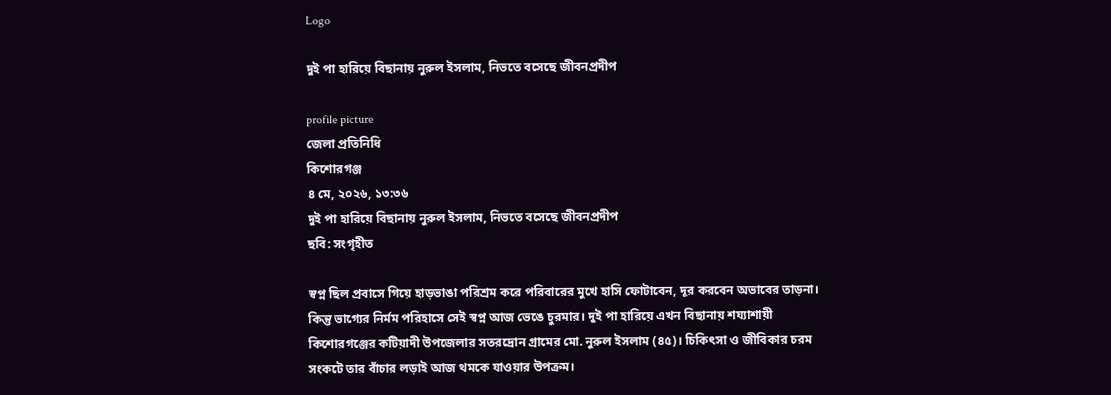Logo

দুই পা হারিয়ে বিছানায় নুরুল ইসলাম, নিভতে বসেছে জীবনপ্রদীপ

profile picture
জেলা প্রতিনিধি
কিশোরগঞ্জ
৪ মে, ২০২৬, ১৩:৩৬
দুই পা হারিয়ে বিছানায় নুরুল ইসলাম, নিভতে বসেছে জীবনপ্রদীপ
ছবি: সংগৃহীত

স্বপ্ন ছিল প্রবাসে গিয়ে হাড়ভাঙা পরিশ্রম করে পরিবারের মুখে হাসি ফোটাবেন, দূর করবেন অভাবের তাড়না। কিন্তু ভাগ্যের নির্মম পরিহাসে সেই স্বপ্ন আজ ভেঙে চুরমার। দুই পা হারিয়ে এখন বিছানায় শয্যাশায়ী কিশোরগঞ্জের কটিয়াদী উপজেলার সতরদ্রোন গ্রামের মো. নুরুল ইসলাম (৪৫)। চিকিৎসা ও জীবিকার চরম সংকটে তার বাঁচার লড়াই আজ থমকে যাওয়ার উপক্রম।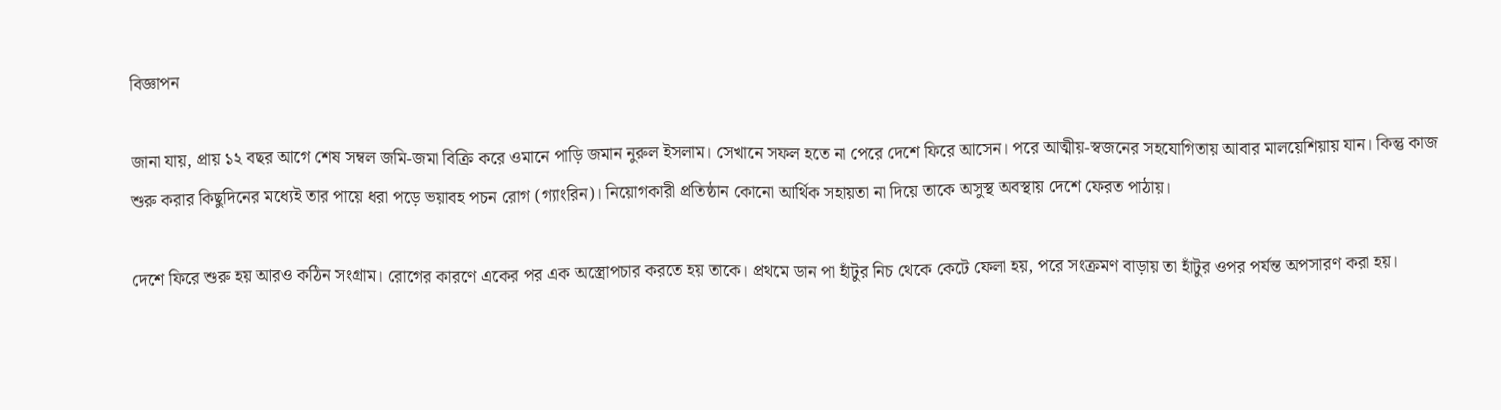বিজ্ঞাপন

জানা যায়, প্রায় ১২ বছর আগে শেষ সম্বল জমি-জমা বিক্রি করে ওমানে পাড়ি জমান নুরুল ইসলাম। সেখানে সফল হতে না পেরে দেশে ফিরে আসেন। পরে আত্মীয়-স্বজনের সহযোগিতায় আবার মালয়েশিয়ায় যান। কিন্তু কাজ শুরু করার কিছুদিনের মধ্যেই তার পায়ে ধরা পড়ে ভয়াবহ পচন রোগ (গ্যাংরিন)। নিয়োগকারী প্রতিষ্ঠান কোনো আর্থিক সহায়তা না দিয়ে তাকে অসুস্থ অবস্থায় দেশে ফেরত পাঠায়।

দেশে ফিরে শুরু হয় আরও কঠিন সংগ্রাম। রোগের কারণে একের পর এক অস্ত্রোপচার করতে হয় তাকে। প্রথমে ডান পা হাঁটুর নিচ থেকে কেটে ফেলা হয়, পরে সংক্রমণ বাড়ায় তা হাঁটুর ওপর পর্যন্ত অপসারণ করা হয়।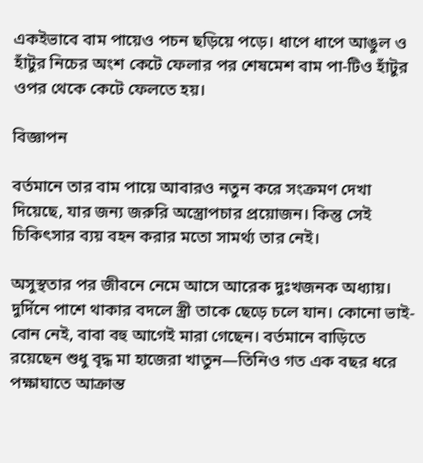একইভাবে বাম পায়েও পচন ছড়িয়ে পড়ে। ধাপে ধাপে আঙুল ও হাঁটুর নিচের অংশ কেটে ফেলার পর শেষমেশ বাম পা-টিও হাঁটুর ওপর থেকে কেটে ফেলতে হয়।

বিজ্ঞাপন

বর্তমানে তার বাম পায়ে আবারও নতুন করে সংক্রমণ দেখা দিয়েছে, যার জন্য জরুরি অস্ত্রোপচার প্রয়োজন। কিন্তু সেই চিকিৎসার ব্যয় বহন করার মতো সামর্থ্য তার নেই।

অসুস্থতার পর জীবনে নেমে আসে আরেক দুঃখজনক অধ্যায়। দুর্দিনে পাশে থাকার বদলে স্ত্রী তাকে ছেড়ে চলে যান। কোনো ভাই-বোন নেই, বাবা বহু আগেই মারা গেছেন। বর্তমানে বাড়িতে রয়েছেন শুধু বৃদ্ধ মা হাজেরা খাতুন—তিনিও গত এক বছর ধরে পক্ষাঘাতে আক্রান্ত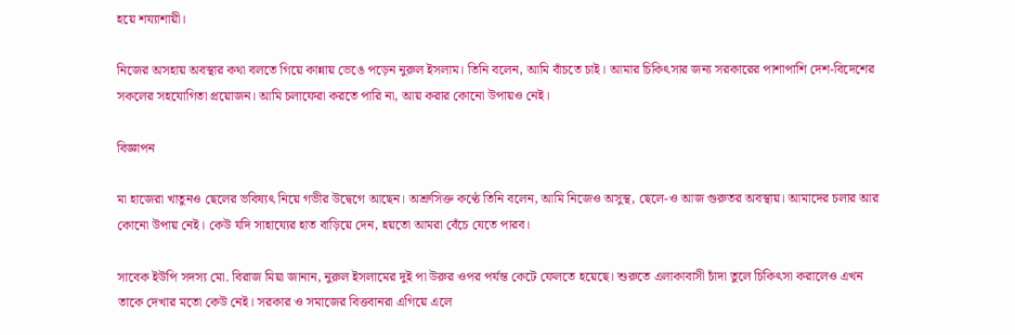হয়ে শয্যাশায়ী।

নিজের অসহায় অবস্থার কথা বলতে গিয়ে কান্নায় ভেঙে পড়েন নুরুল ইসলাম। তিনি বলেন, আমি বাঁচতে চাই। আমার চিকিৎসার জন্য সরকারের পাশাপাশি দেশ-বিদেশের সকলের সহযোগিতা প্রয়োজন। আমি চলাফেরা করতে পারি না, আয় করার কোনো উপায়ও নেই।

বিজ্ঞাপন

মা হাজেরা খাতুনও ছেলের ভবিষ্যৎ নিয়ে গভীর উদ্বেগে আছেন। অশ্রুসিক্ত কণ্ঠে তিনি বলেন, আমি নিজেও অসুস্থ, ছেলে-ও আজ গুরুতর অবস্থায়। আমাদের চলার আর কোনো উপায় নেই। কেউ যদি সাহায্যের হাত বাড়িয়ে দেন, হয়তো আমরা বেঁচে যেতে পারব।

সাবেক ইউপি সদস্য মো. বিরাজ মিয়া জানান, নুরুল ইসলামের দুই পা উরুর ওপর পর্যন্ত কেটে ফেলতে হয়েছে। শুরুতে এলাকাবাসী চাঁদা তুলে চিকিৎসা করালেও এখন তাকে দেখার মতো কেউ নেই। সরকার ও সমাজের বিত্তবানরা এগিয়ে এলে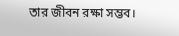তার জীবন রক্ষা সম্ভব।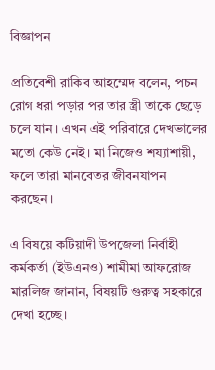বিজ্ঞাপন

প্রতিবেশী রাকিব আহম্মেদ বলেন, পচন রোগ ধরা পড়ার পর তার স্ত্রী তাকে ছেড়ে চলে যান। এখন এই পরিবারে দেখভালের মতো কেউ নেই। মা নিজেও শয্যাশায়ী, ফলে তারা মানবেতর জীবনযাপন করছেন।

এ বিষয়ে কটিয়াদী উপজেলা নির্বাহী কর্মকর্তা (ইউএনও) শামীমা আফরোজ মারলিজ জানান, বিষয়টি গুরুত্ব সহকারে দেখা হচ্ছে।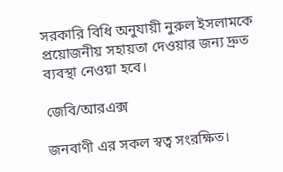সরকারি বিধি অনুযায়ী নুরুল ইসলামকে প্রয়োজনীয় সহায়তা দেওয়ার জন্য দ্রুত ব্যবস্থা নেওয়া হবে।

জেবি/আরএক্স

জনবাণী এর সকল স্বত্ব সংরক্ষিত।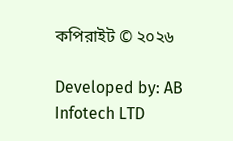কপিরাইট © ২০২৬

Developed by: AB Infotech LTD